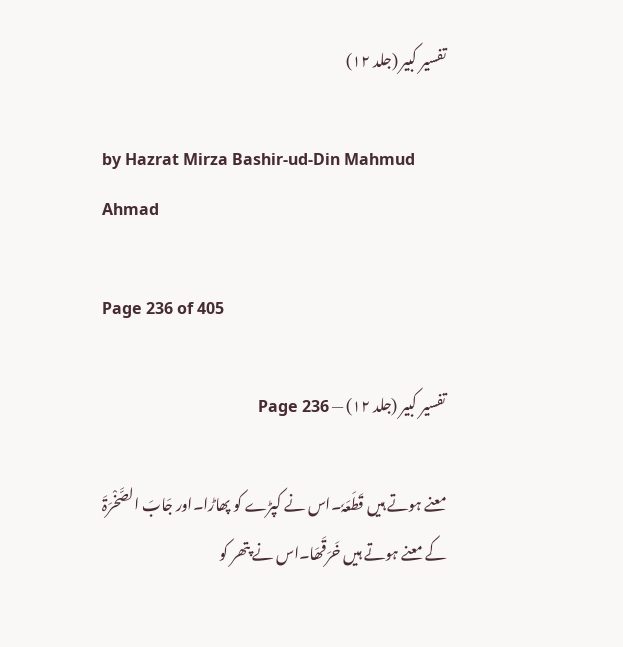تفسیر کبیر (جلد ۱۲)

by Hazrat Mirza Bashir-ud-Din Mahmud Ahmad

Page 236 of 405

تفسیر کبیر (جلد ۱۲) — Page 236

معنے ہوتے ہیں قَطَعَہٗ۔اس نے کپڑے کو پھاڑا۔اور جَابَ الصَّخْرَۃَ کے معنے ہوتے ہیں خَرَقَھَا۔اس نے پتھر کو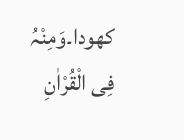کھودا۔وَمِنْہُ فِی الْقُرْاٰنِ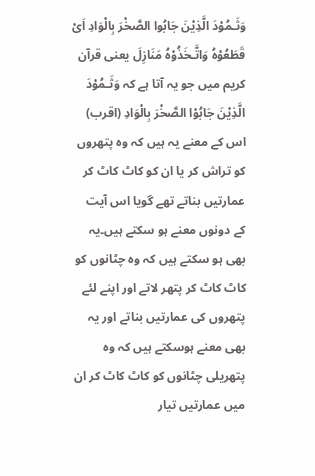وَثَـمُوْدَ الَّذِیْنَ جَابُوا الصَّخْرَ بِالْوَادِ اَیْ قَطَعُوْہُ وَاتَّـخَذُوْہُ مَنَازِلَ یعنی قرآن کریم میں جو یہ آتا ہے کہ وَثَـمُوْدَ الَّذِیْنَ جَابُوْا الصَّخْرَ بِالْوَادِ (اقرب) اس کے معنے یہ ہیں کہ وہ پتھروں کو تراش کر یا ان کو کاٹ کاٹ کر عمارتیں بناتے تھے گویا اس آیت کے دونوں معنے ہو سکتے ہیں۔یہ بھی ہو سکتے ہیں کہ وہ چٹانوں کو کاٹ کاٹ کر پتھر لاتے اور اپنے لئے پتھروں کی عمارتیں بناتے اور یہ بھی معنے ہوسکتے ہیں کہ وہ پتھریلی چٹانوں کو کاٹ کاٹ کر ان میں عمارتیں تیار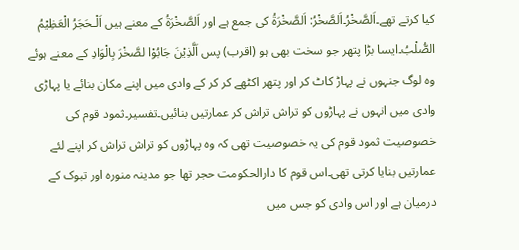کیا کرتے تھے۔اَلصَّخْرُ۔اَلصَّخْرُ: اَلصَّخْرَۃُ کی جمع ہے اور اَلصَّخْرَۃُ کے معنے ہیں اَلْـحَجَرُ الْعَظِیْمُ الصُّلْبُ۔ایسا بڑا پتھر جو سخت بھی ہو (اقرب) پس اَلَّذِیْنَ جَابُوْا لصَّخْرَ بِالْوَادِ کے معنے ہوئے وہ لوگ جنہوں نے پہاڑ کاٹ کر اور پتھر اکٹھے کر کر کے وادی میں اپنے مکان بنائے یا پہاڑی وادی میں انہوں نے پہاڑوں کو تراش تراش کر عمارتیں بنائیں۔تفسیر۔ثمود قوم کی خصوصیت ثمود قوم کی یہ خصوصیت تھی کہ وہ پہاڑوں کو تراش تراش کر اپنے لئے عمارتیں بنایا کرتی تھی۔اس قوم کا دارالحکومت حجر تھا جو مدینہ منورہ اور تبوک کے درمیان ہے اور اس وادی کو جس میں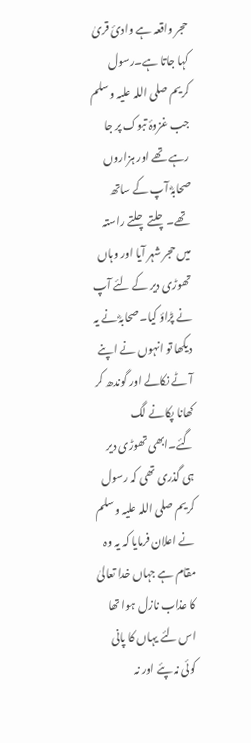حجر واقعہ ہے وادیٔ قریٰ کہا جاتا ہے۔رسول کریم صلی اللہ علیہ وسلم جب غزوۂ تبوک پر جا رہے تھے اور ہزاروں صحابہؓ آپ کے ساتھ تھے۔چلتے چلتے راستہ میں حجر شہر آیا اور وہاں تھوڑی دیر کے لئے آپ نے پڑاؤ کیا۔صحابہؓ نے یہ دیکھا تو انہوں نے اپنے آٹے نکالے اور گوندھ کر کھانا پکانے لگ گئے۔ابھی تھوڑی دیر ہی گذری تھی کہ رسول کریم صلی اللہ علیہ وسلم نے اعلان فرمایا کہ یہ وہ مقام ہے جہاں خدا تعالیٰ کا عذاب نازل ہوا تھا اس لئے یہاں کا پانی کوئی نہ پئے اور نہ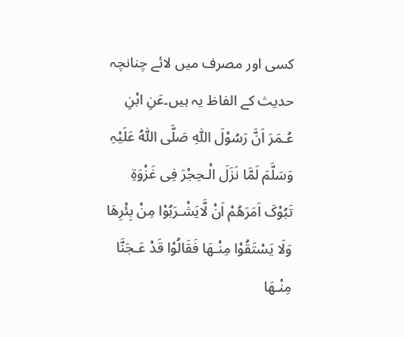کسی اور مصرف میں لائے چنانچہ حدیث کے الفاظ یہ ہیں۔عَنِ ابْنِ عُـمَرَ اَنَّ رَسُوْلَ اللّٰہِ صَلَّی اللّٰہُ عَلَیْہِ وَسَلَّمَ لَمَّا نَزَلَ الْـحِجْرَ فِی غَزْوَۃِ تَبُوْکَ اَمَرَھُمْ اَنْ لَّایَشْـرَبُوْا مِنْ بِئْرِھَا وَلَا یَسْتَقُوْا مِنْـھَا فَقَالُوْا قَدْ عَـجَنَّا مِنْـھَا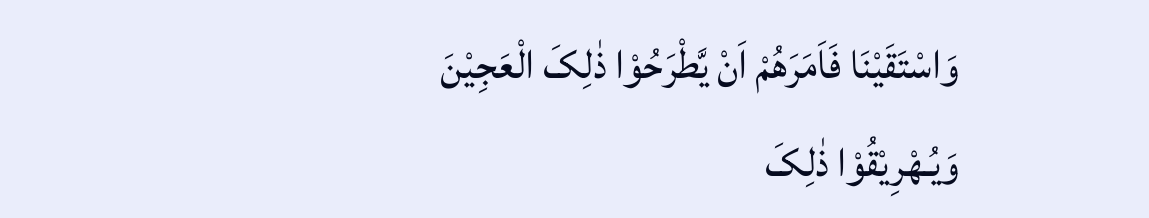وَاسْتَقَیْنَا فَاَمَرَھُمْ اَنْ یَّطْرَحُوْا ذٰلِکَ الْعَجِیْنَ وَیُـھْرِیْقُوْا ذٰلِکَ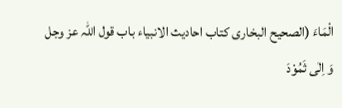الْمَاءَ (الصحیح البخاری کتاب احادیث الانبیاء باب قول اللہ عز وجل وَ اِلٰى ثَمُوْدَ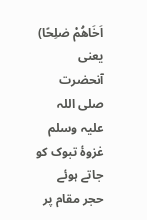اَخَاهُمْ صٰلِحًا) یعنی آنحضرت صلی اللہ علیہ وسلم غزوۂ تبوک کو جاتے ہوئے حجر مقام پر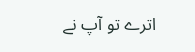اترے تو آپ نے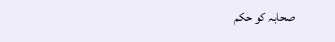صحابہ کو حکم